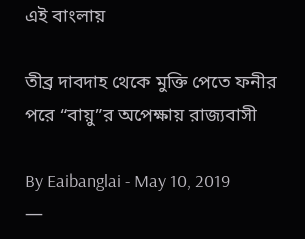এই বাংলায়

তীব্র দাবদাহ থেকে মুক্তি পেতে ফনীর পরে “বায়ু”র অপেক্ষায় রাজ্যবাসী

By Eaibanglai - May 10, 2019
—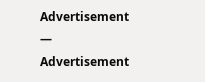Advertisement —
Advertisement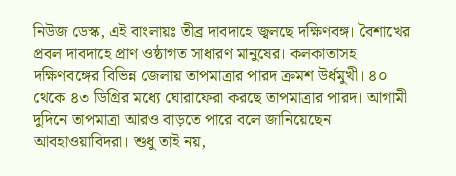নিউজ ডেস্ক, এই বাংলায়ঃ তীব্র দাবদাহে জ্বলছে দক্ষিণবঙ্গ। বৈশাখের প্রবল দাবদাহে প্রাণ ওষ্ঠাগত সাধারণ মানুষের। কলকাতাসহ দক্ষিণবঙ্গের বিভিন্ন জেলায় তাপমাত্রার পারদ ক্রমশ উর্ধমুখী। ৪০ থেকে ৪৩ ডিগ্রির মধ্যে ঘোরাফেরা করছে তাপমাত্রার পারদ। আগামী দুদিনে তাপমাত্রা আরও বাড়তে পারে বলে জানিয়েছেন আবহাওয়াবিদরা। শুধু তাই নয়,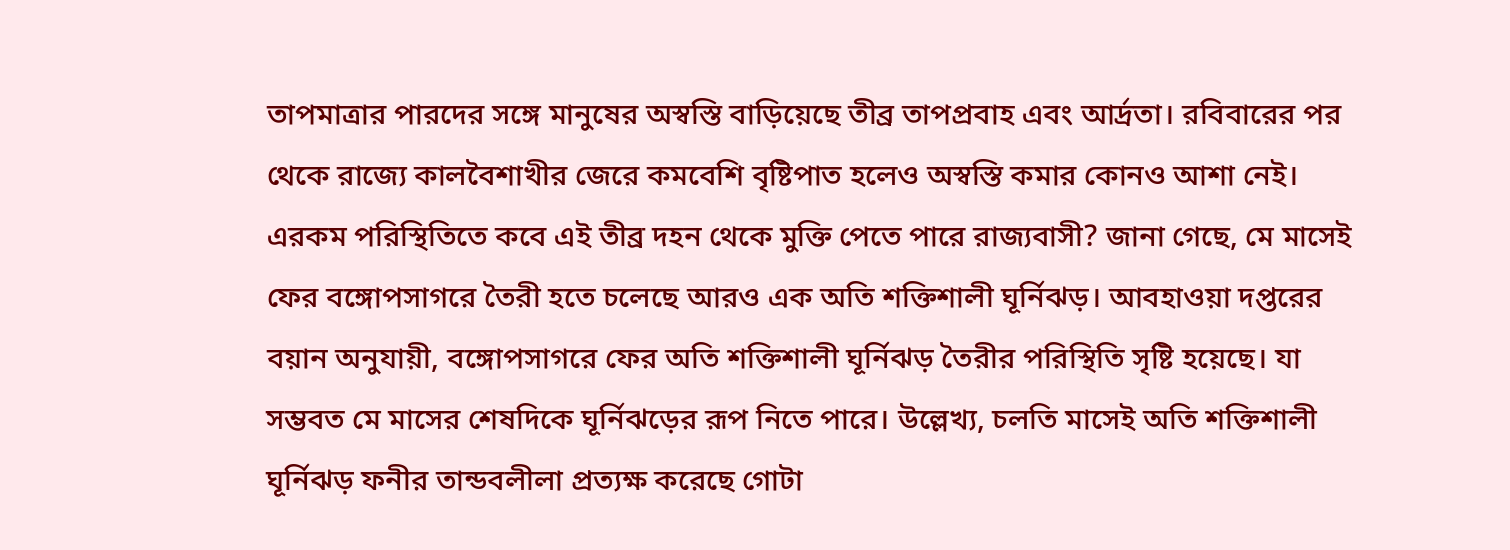তাপমাত্রার পারদের সঙ্গে মানুষের অস্বস্তি বাড়িয়েছে তীব্র তাপপ্রবাহ এবং আর্দ্রতা। রবিবারের পর থেকে রাজ্যে কালবৈশাখীর জেরে কমবেশি বৃষ্টিপাত হলেও অস্বস্তি কমার কোনও আশা নেই। এরকম পরিস্থিতিতে কবে এই তীব্র দহন থেকে মুক্তি পেতে পারে রাজ্যবাসী? জানা গেছে, মে মাসেই ফের বঙ্গোপসাগরে তৈরী হতে চলেছে আরও এক অতি শক্তিশালী ঘূর্নিঝড়। আবহাওয়া দপ্তরের বয়ান অনুযায়ী, বঙ্গোপসাগরে ফের অতি শক্তিশালী ঘূর্নিঝড় তৈরীর পরিস্থিতি সৃষ্টি হয়েছে। যা সম্ভবত মে মাসের শেষদিকে ঘূর্নিঝড়ের রূপ নিতে পারে। উল্লেখ্য, চলতি মাসেই অতি শক্তিশালী ঘূর্নিঝড় ফনীর তান্ডবলীলা প্রত্যক্ষ করেছে গোটা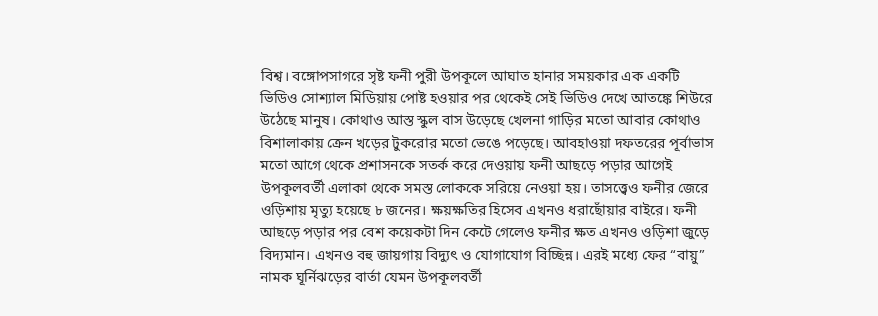বিশ্ব। বঙ্গোপসাগরে সৃষ্ট ফনী পুরী উপকূলে আঘাত হানার সময়কার এক একটি ভিডিও সোশ্যাল মিডিয়ায় পোষ্ট হওয়ার পর থেকেই সেই ভিডিও দেখে আতঙ্কে শিউরে উঠেছে মানুষ। কোথাও আস্ত স্কুল বাস উড়েছে খেলনা গাড়ির মতো আবার কোথাও বিশালাকায় ক্রেন খড়ের টুকরোর মতো ভেঙে পড়েছে। আবহাওয়া দফতরের পূর্বাভাস মতো আগে থেকে প্রশাসনকে সতর্ক করে দেওয়ায় ফনী আছড়ে পড়ার আগেই উপকূলবর্তী এলাকা থেকে সমস্ত লোককে সরিয়ে নেওয়া হয়। তাসত্ত্বেও ফনীর জেরে ওড়িশায় মৃত্যু হয়েছে ৮ জনের। ক্ষয়ক্ষতির হিসেব এখনও ধরাছোঁয়ার বাইরে। ফনী আছড়ে পড়ার পর বেশ কয়েকটা দিন কেটে গেলেও ফনীর ক্ষত এখনও ওড়িশা জুড়ে বিদ্যমান। এখনও বহু জায়গায় বিদ্যুৎ ও যোগাযোগ বিচ্ছিন্ন। এরই মধ্যে ফের “বায়ু” নামক ঘূর্নিঝড়ের বার্তা যেমন উপকূলবর্তী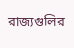রাজ্যগুলির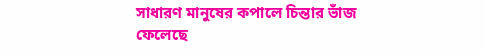সাধারণ মানুষের কপালে চিন্তার ভাঁজ ফেলেছে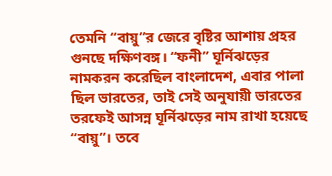তেমনি “বায়ু”র জেরে বৃষ্টির আশায় প্রহর গুনছে দক্ষিণবঙ্গ। “ফনী” ঘূর্নিঝড়ের নামকরন করেছিল বাংলাদেশ, এবার পালা ছিল ভারতের, তাই সেই অনুযায়ী ভারতের তরফেই আসন্ন ঘূর্নিঝড়ের নাম রাখা হয়েছে “বায়ু”। তবে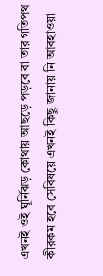এখনই ওই ঘূর্নিঝড় কোথায় আছড়ে পড়বে বা তার গতিপথ কীরকম হবে সেবিষয়ে এখনই কিছু জানায় নি আবহাওয়া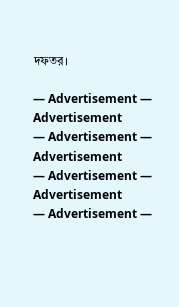দফতর।

— Advertisement —
Advertisement
— Advertisement —
Advertisement
— Advertisement —
Advertisement
— Advertisement —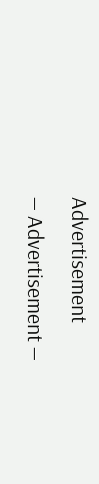Advertisement
— Advertisement —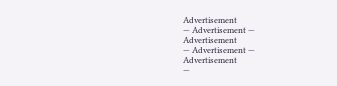Advertisement
— Advertisement —
Advertisement
— Advertisement —
Advertisement
—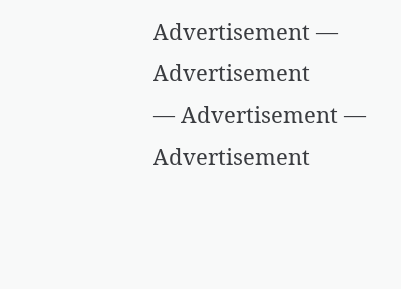Advertisement —
Advertisement
— Advertisement —
Advertisement